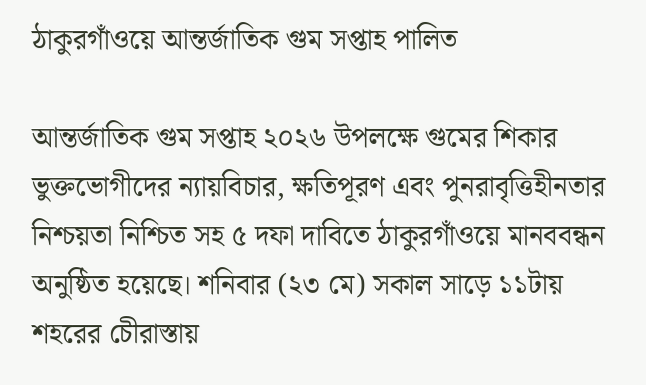ঠাকুরগাঁওয়ে আন্তর্জাতিক গুম সপ্তাহ পালিত

আন্তর্জাতিক গুম সপ্তাহ ২০২৬ উপলক্ষে গুমের শিকার ভুক্তভোগীদের ন্যায়বিচার, ক্ষতিপূরণ এবং পুনরাবৃত্তিহীনতার নিশ্চয়তা নিশ্চিত সহ ৫ দফা দাবিতে ঠাকুরগাঁওয়ে মানববন্ধন অনুষ্ঠিত হয়েছে। শনিবার (২৩ মে) সকাল সাড়ে ১১টায় শহরের চেীরাস্তায়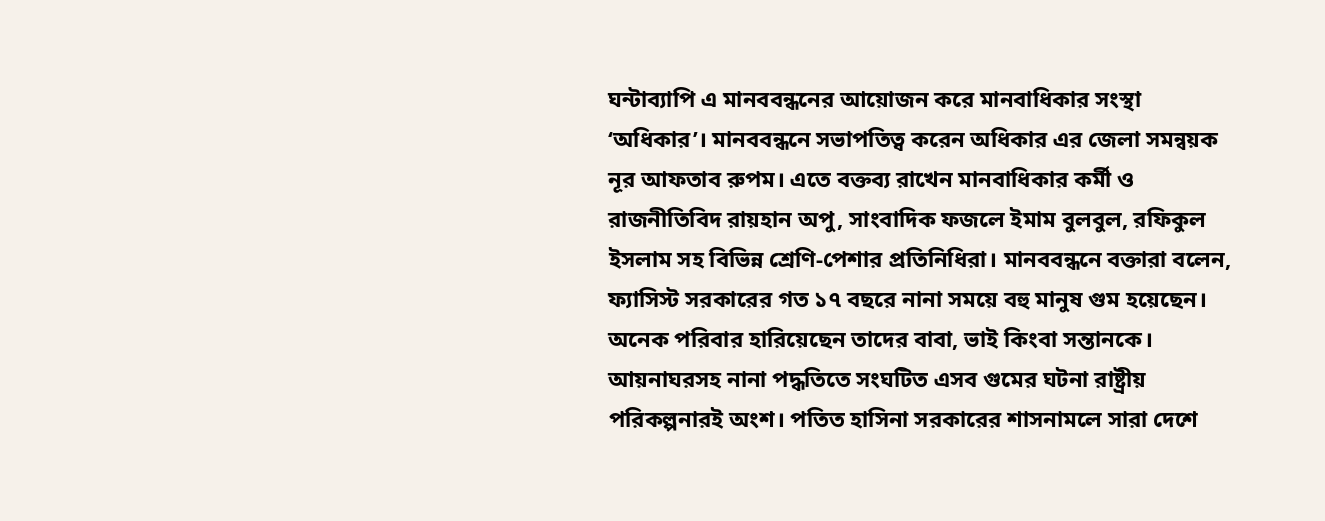ঘন্টাব্যাপি এ মানববন্ধনের আয়োজন করে মানবাধিকার সংস্থা ‘অধিকার’। মানববন্ধনে সভাপতিত্ব করেন অধিকার এর জেলা সমন্বয়ক নূর আফতাব রুপম। এতে বক্তব্য রাখেন মানবাধিকার কর্মী ও রাজনীতিবিদ রায়হান অপু, সাংবাদিক ফজলে ইমাম বুলবুল, রফিকুল ইসলাম সহ বিভিন্ন শ্রেণি-পেশার প্রতিনিধিরা। মানববন্ধনে বক্তারা বলেন, ফ্যাসিস্ট সরকারের গত ১৭ বছরে নানা সময়ে বহু মানুষ গুম হয়েছেন। অনেক পরিবার হারিয়েছেন তাদের বাবা, ভাই কিংবা সন্তানকে। আয়নাঘরসহ নানা পদ্ধতিতে সংঘটিত এসব গুমের ঘটনা রাষ্ট্রীয় পরিকল্পনারই অংশ। পতিত হাসিনা সরকারের শাসনামলে সারা দেশে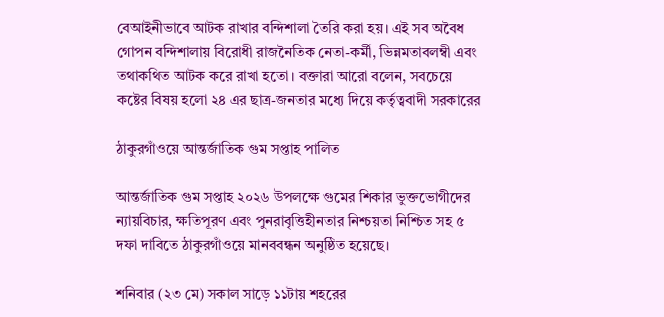বেআইনীভাবে আটক রাখার বন্দিশালা তৈরি করা হয়। এই সব অবৈধ গোপন বন্দিশালায় বিরোধী রাজনৈতিক নেতা-কর্মী, ভিন্নমতাবলম্বী এবং তথাকথিত আটক করে রাখা হতো। বক্তারা আরো বলেন, সবচেয়ে কষ্টের বিষয় হলো ২৪ এর ছাত্র-জনতার মধ্যে দিয়ে কর্তৃত্ববাদী সরকারের

ঠাকুরগাঁওয়ে আন্তর্জাতিক গুম সপ্তাহ পালিত

আন্তর্জাতিক গুম সপ্তাহ ২০২৬ উপলক্ষে গুমের শিকার ভুক্তভোগীদের ন্যায়বিচার, ক্ষতিপূরণ এবং পুনরাবৃত্তিহীনতার নিশ্চয়তা নিশ্চিত সহ ৫ দফা দাবিতে ঠাকুরগাঁওয়ে মানববন্ধন অনুষ্ঠিত হয়েছে।

শনিবার (২৩ মে) সকাল সাড়ে ১১টায় শহরের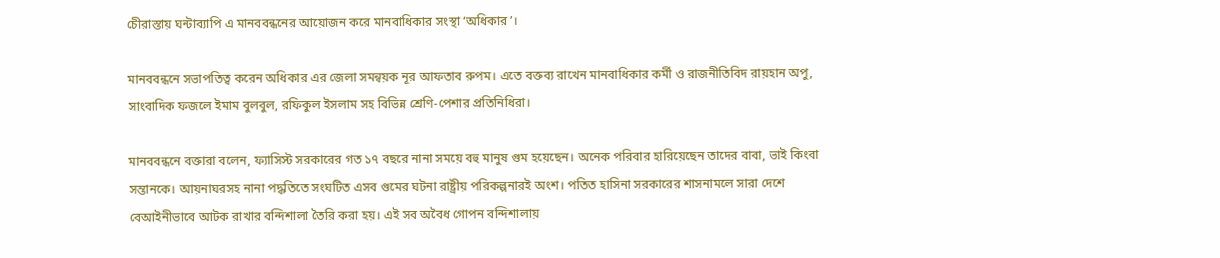চেীরাস্তায় ঘন্টাব্যাপি এ মানববন্ধনের আয়োজন করে মানবাধিকার সংস্থা ‘অধিকার’।

মানববন্ধনে সভাপতিত্ব করেন অধিকার এর জেলা সমন্বয়ক নূর আফতাব রুপম। এতে বক্তব্য রাখেন মানবাধিকার কর্মী ও রাজনীতিবিদ রায়হান অপু, সাংবাদিক ফজলে ইমাম বুলবুল, রফিকুল ইসলাম সহ বিভিন্ন শ্রেণি-পেশার প্রতিনিধিরা।

মানববন্ধনে বক্তারা বলেন, ফ্যাসিস্ট সরকারের গত ১৭ বছরে নানা সময়ে বহু মানুষ গুম হয়েছেন। অনেক পরিবার হারিয়েছেন তাদের বাবা, ভাই কিংবা সন্তানকে। আয়নাঘরসহ নানা পদ্ধতিতে সংঘটিত এসব গুমের ঘটনা রাষ্ট্রীয় পরিকল্পনারই অংশ। পতিত হাসিনা সরকারের শাসনামলে সারা দেশে বেআইনীভাবে আটক রাখার বন্দিশালা তৈরি করা হয়। এই সব অবৈধ গোপন বন্দিশালায়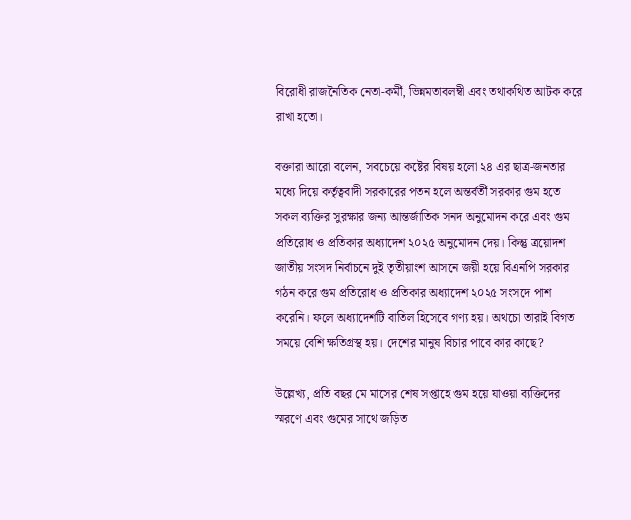বিরোধী রাজনৈতিক নেতা-কর্মী, ভিন্নমতাবলম্বী এবং তথাকথিত আটক করে রাখা হতো।

বক্তারা আরো বলেন, সবচেয়ে কষ্টের বিষয় হলো ২৪ এর ছাত্র-জনতার মধ্যে দিয়ে কর্তৃত্ববাদী সরকারের পতন হলে অন্তর্বর্তী সরকার গুম হতে সকল ব্যক্তির সুরক্ষার জন্য আন্তর্জাতিক সনদ অনুমোদন করে এবং গুম প্রতিরোধ ও প্রতিকার অধ্যাদেশ ২০২৫ অনুমোদন দেয়। কিন্তু ত্রয়োদশ জাতীয় সংসদ নির্বাচনে দুই তৃতীয়াংশ আসনে জয়ী হয়ে বিএনপি সরকার গঠন করে গুম প্রতিরোধ ও প্রতিকার অধ্যাদেশ ২০২৫ সংসদে পাশ করেনি। ফলে অধ্যাদেশটি বাতিল হিসেবে গণ্য হয়। অথচো তারাই বিগত সময়ে বেশি ক্ষতিগ্রস্থ হয়। দেশের মানুষ বিচার পাবে কার কাছে?

উল্লেখ্য, প্রতি বছর মে মাসের শেষ সপ্তাহে গুম হয়ে যাওয়া ব্যক্তিদের স্মরণে এবং গুমের সাথে জড়িত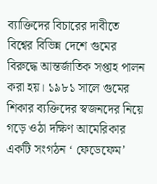ব্যাক্তিদের বিচারের দাবীতে বিশ্বের বিভিন্ন দেশে গুমের বিরুদ্ধে আন্তর্জাতিক সপ্তাহ পালন করা হয়। ১৯৮১ সালে গুমের শিকার ব্যক্তিদের স্বজনদের নিয়ে গড়ে ওঠা দক্ষিণ আমেরিকার একটি সংগঠন ‘ ফেডেফেম’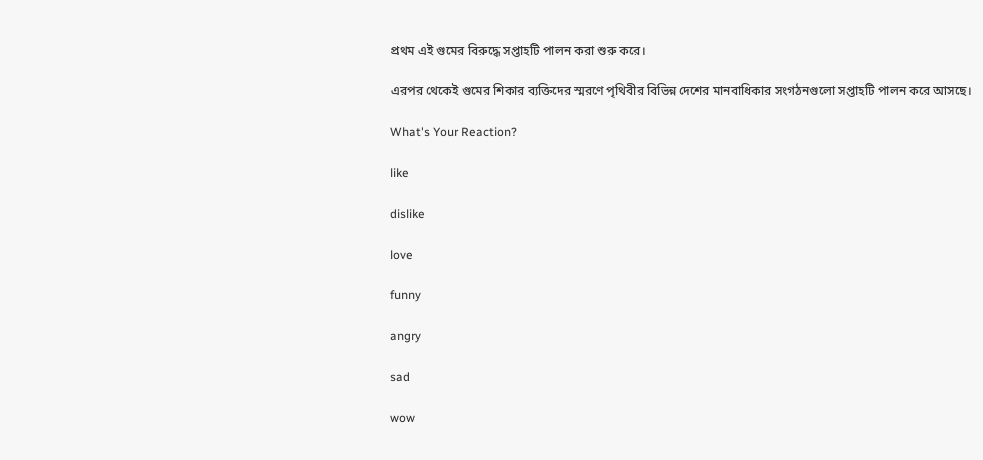প্রথম এই গুমের বিরুদ্ধে সপ্তাহটি পালন করা শুরু করে।

এরপর থেকেই গুমের শিকার ব্যক্তিদের স্মরণে পৃথিবীর বিভিন্ন দেশের মানবাধিকার সংগঠনগুলো সপ্তাহটি পালন করে আসছে।

What's Your Reaction?

like

dislike

love

funny

angry

sad

wow